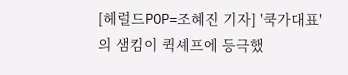[헤럴드POP=조혜진 기자] '쿡가대표'의 샘킴이 퀵셰프에 등극했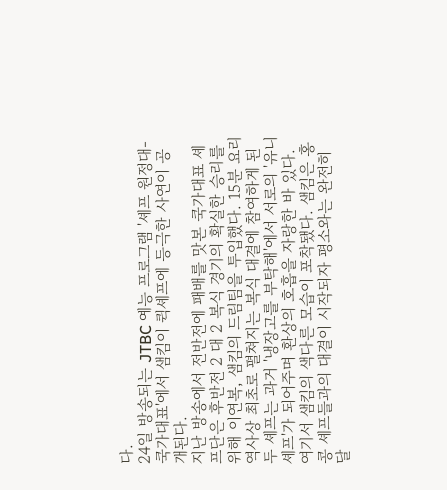다.
24일 방송되는 JTBC 예능 프로그램 '셰프 원정대-쿡가대표'에서 샘킴이 퀵셰프에 등극한 사연이 공개된다.
지난 방송에서 전반전에 패배를 맛본 쿡가대표 셰프단은 후반전 2 대 2 복식 경기의 확실한 승리를 위해 이연복, 샘킴의 드림팀을 투입했다. 15분 요리 역사상 최초로 펼쳐지는 복식 대결에 참여하게 된 두 셰프는 과거 '냉장고를 부탁해'에서 서로의 '유니셰프'가 되어주며 환상의 호흡을 자랑한 바 있다.
여기서 샘킴의 색다른 모습이 포착됐다. 샘킴은 홍콩 셰프들과의 대결이 시작되자 평소와는 완전히 달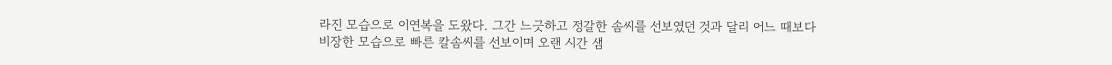라진 모습으로 이연복을 도왔다. 그간 느긋하고 정갈한 솜씨를 선보였던 것과 달리 어느 때보다 비장한 모습으로 빠른 칼솜씨를 선보이며 오랜 시간 샘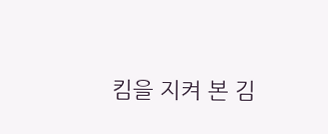킴을 지켜 본 김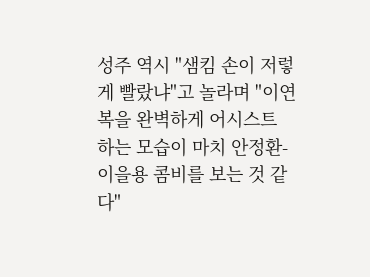성주 역시 "샘킴 손이 저렇게 빨랐냐"고 놀라며 "이연복을 완벽하게 어시스트 하는 모습이 마치 안정환-이을용 콤비를 보는 것 같다"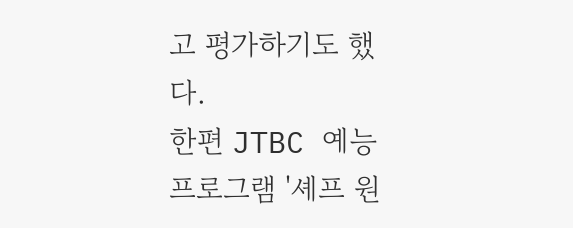고 평가하기도 했다.
한편 JTBC 예능 프로그램 '셰프 원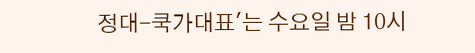정대-쿡가대표'는 수요일 밤 10시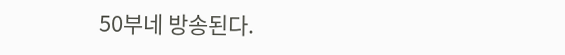50부네 방송된다.